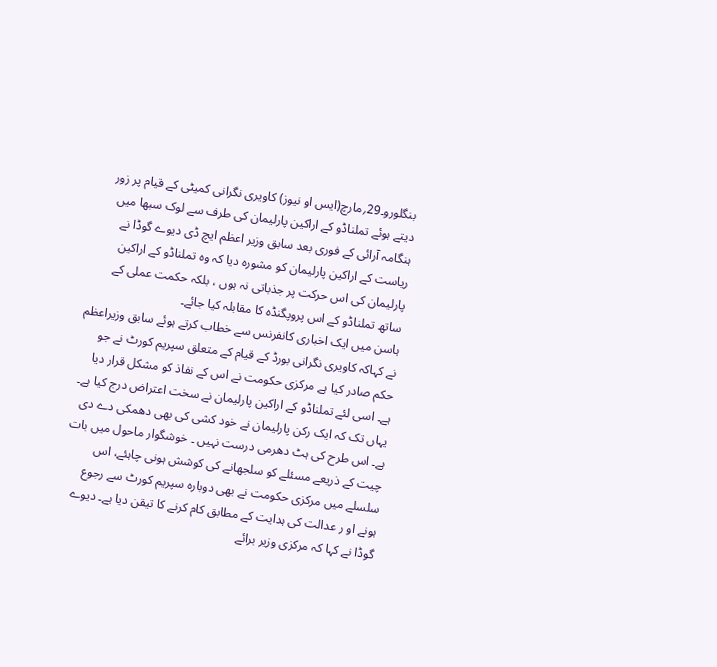بنگلورو۔29؍مارچ(ایس او نیوز) کاویری نگرانی کمیٹی کے قیام پر زور دیتے ہوئے تملناڈو کے اراکین پارلیمان کی طرف سے لوک سبھا میں ہنگامہ آرائی کے فوری بعد سابق وزیر اعظم ایچ ڈی دیوے گوڈا نے ریاست کے اراکین پارلیمان کو مشورہ دیا کہ وہ تملناڈو کے اراکین پارلیمان کی اس حرکت پر جذباتی نہ ہوں ، بلکہ حکمت عملی کے ساتھ تملناڈو کے اس پروپگنڈہ کا مقابلہ کیا جائے۔
ہاسن میں ایک اخباری کانفرنس سے خطاب کرتے ہوئے سابق وزیراعظم نے کہاکہ کاویری نگرانی بورڈ کے قیام کے متعلق سپریم کورٹ نے جو حکم صادر کیا ہے مرکزی حکومت نے اس کے نفاذ کو مشکل قرار دیا ہے۔ اسی لئے تملناڈو کے اراکین پارلیمان نے سخت اعتراض درج کیا ہے۔ یہاں تک کہ ایک رکن پارلیمان نے خود کشی کی بھی دھمکی دے دی ہے۔ اس طرح کی ہٹ دھرمی درست نہیں ۔ خوشگوار ماحول میں بات چیت کے ذریعے مسئلے کو سلجھانے کی کوشش ہونی چاہئے، اس سلسلے میں مرکزی حکومت نے بھی دوبارہ سپریم کورٹ سے رجوع ہونے او ر عدالت کی ہدایت کے مطابق کام کرنے کا تیقن دیا ہے۔ دیوے گوڈا نے کہا کہ مرکزی وزیر برائے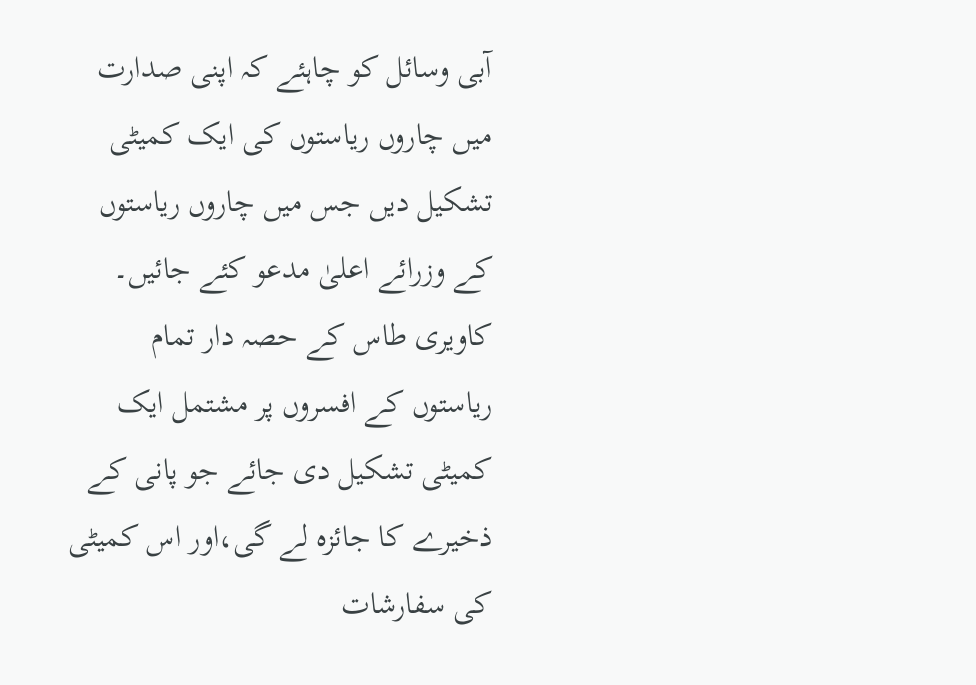آبی وسائل کو چاہئے کہ اپنی صدارت میں چاروں ریاستوں کی ایک کمیٹی تشکیل دیں جس میں چاروں ریاستوں کے وزرائے اعلیٰ مدعو کئے جائیں۔ کاویری طاس کے حصہ دار تمام ریاستوں کے افسروں پر مشتمل ایک کمیٹی تشکیل دی جائے جو پانی کے ذخیرے کا جائزہ لے گی،اور اس کمیٹی کی سفارشات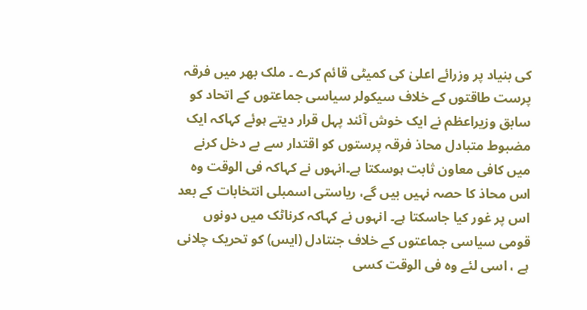کی بنیاد پر وزرائے اعلیٰ کی کمیٹی قائم کرے ۔ ملک بھر میں فرقہ پرست طاقتوں کے خلاف سیکولر سیاسی جماعتوں کے اتحاد کو سابق وزیراعظم نے ایک خوش آئند پہل قرار دیتے ہوئے کہاکہ ایک مضبوط متبادل محاذ فرقہ پرستوں کو اقتدار سے بے دخل کرنے میں کافی معاون ثابت ہوسکتا ہے۔انہوں نے کہاکہ فی الوقت وہ اس محاذ کا حصہ نہیں بیں گے، ریاستی اسمبلی انتخابات کے بعد اس پر غور کیا جاسکتا ہے۔ انہوں نے کہاکہ کرناٹک میں دونوں قومی سیاسی جماعتوں کے خلاف جنتادل (ایس) کو تحریک چلانی ہے ، اسی لئے وہ فی الوقت کسی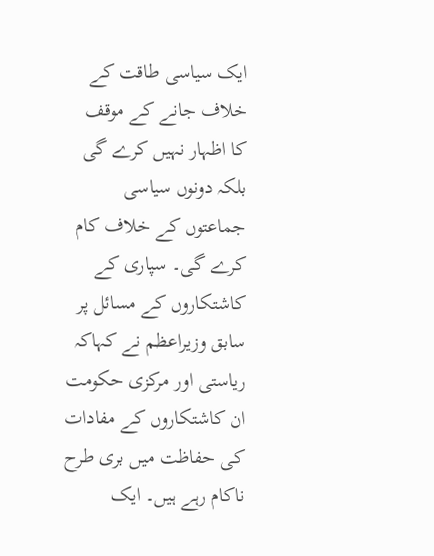ایک سیاسی طاقت کے خلاف جانے کے موقف کا اظہار نہیں کرے گی بلکہ دونوں سیاسی جماعتوں کے خلاف کام کرے گی۔ سپاری کے کاشتکاروں کے مسائل پر سابق وزیراعظم نے کہاکہ ریاستی اور مرکزی حکومت ان کاشتکاروں کے مفادات کی حفاظت میں بری طرح ناکام رہے ہیں۔ ایک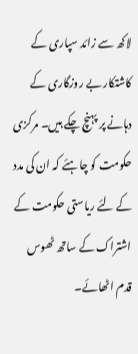لاکھ سے زائد سپاری کے کاشتکار بے روزگاری کے دہانے پر پہنچ چکے ہیں۔ مرکزی حکومت کو چاہئے کہ ان کی مدد کے لئے ریاستی حکومت کے اشتراک کے ساتھ ٹھوس قدم اٹھائے۔